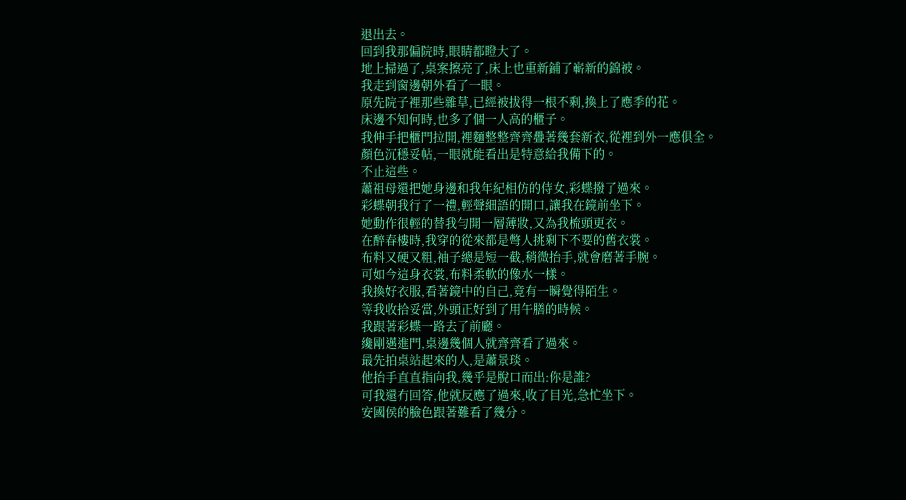退出去。
回到我那偏院時,眼睛都瞪大了。
地上掃過了,桌案擦亮了,床上也重新鋪了嶄新的錦被。
我走到窗邊朝外看了一眼。
原先院子裡那些雜草,已經被拔得一根不剩,換上了應季的花。
床邊不知何時,也多了個一人高的櫃子。
我伸手把櫃門拉開,裡麵整整齊齊疊著幾套新衣,從裡到外一應俱全。
顏色沉穩妥帖,一眼就能看出是特意給我備下的。
不止這些。
蕭祖母還把她身邊和我年紀相仿的侍女,彩蝶撥了過來。
彩蝶朝我行了一禮,輕聲細語的開口,讓我在鏡前坐下。
她動作很輕的替我勻開一層薄妝,又為我梳頭更衣。
在醉春樓時,我穿的從來都是彆人挑剩下不要的舊衣裳。
布料又硬又粗,袖子總是短一截,稍微抬手,就會磨著手腕。
可如今這身衣裳,布料柔軟的像水一樣。
我換好衣服,看著鏡中的自己,竟有一瞬覺得陌生。
等我收拾妥當,外頭正好到了用午膳的時候。
我跟著彩蝶一路去了前廳。
纔剛邁進門,桌邊幾個人就齊齊看了過來。
最先拍桌站起來的人,是蕭景琰。
他抬手直直指向我,幾乎是脫口而出:你是誰?
可我還冇回答,他就反應了過來,收了目光,急忙坐下。
安國侯的臉色跟著難看了幾分。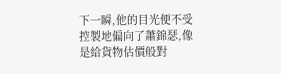下一瞬,他的目光便不受控製地偏向了蕭錦瑟,像是給貨物估價般對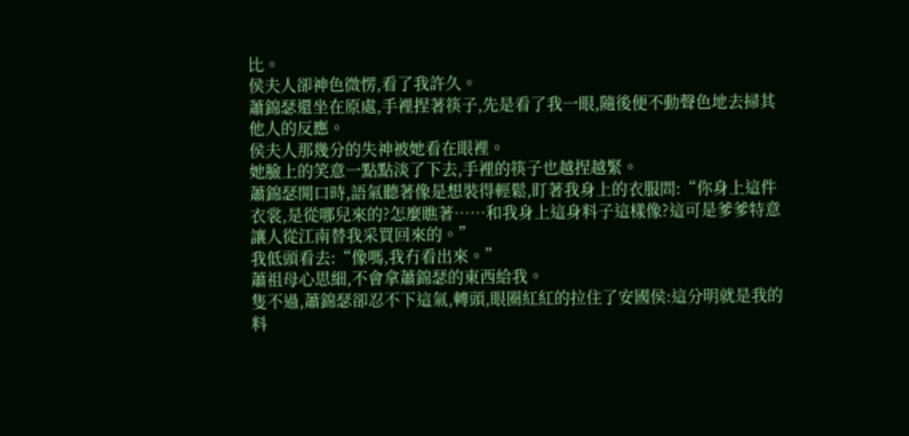比。
侯夫人卻神色微愣,看了我許久。
蕭錦瑟還坐在原處,手裡捏著筷子,先是看了我一眼,隨後便不動聲色地去掃其他人的反應。
侯夫人那幾分的失神被她看在眼裡。
她臉上的笑意一點點淡了下去,手裡的筷子也越捏越緊。
蕭錦瑟開口時,語氣聽著像是想裝得輕鬆,盯著我身上的衣服問:“你身上這件衣裳,是從哪兒來的?怎麼瞧著……和我身上這身料子這樣像?這可是爹爹特意讓人從江南替我采買回來的。”
我低頭看去:“像嗎,我冇看出來。”
蕭祖母心思細,不會拿蕭錦瑟的東西給我。
隻不過,蕭錦瑟卻忍不下這氣,轉頭,眼圈紅紅的拉住了安國侯:這分明就是我的料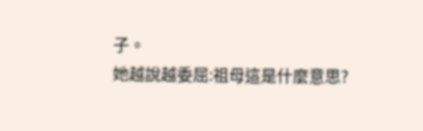子。
她越說越委屈:祖母這是什麼意思?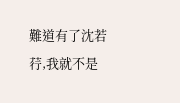難道有了沈若荇,我就不是